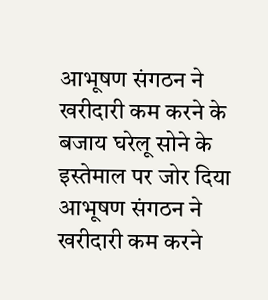आभूषण संगठन ने खरीदारी कम करने के बजाय घरेलू सोने के इस्तेमाल पर जोर दिया
आभूषण संगठन ने खरीदारी कम करने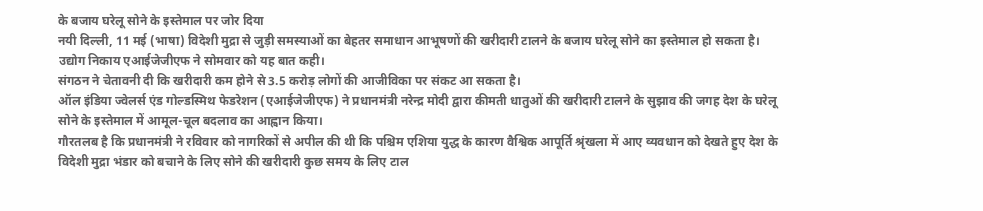के बजाय घरेलू सोने के इस्तेमाल पर जोर दिया
नयी दिल्ली, 11 मई (भाषा) विदेशी मुद्रा से जुड़ी समस्याओं का बेहतर समाधान आभूषणों की खरीदारी टालने के बजाय घरेलू सोने का इस्तेमाल हो सकता है। उद्योग निकाय एआईजेजीएफ ने सोमवार को यह बात कही।
संगठन ने चेतावनी दी कि खरीदारी कम होने से 3.5 करोड़ लोगों की आजीविका पर संकट आ सकता है।
ऑल इंडिया ज्वेलर्स एंड गोल्डस्मिथ फेडरेशन (एआईजेजीएफ) ने प्रधानमंत्री नरेन्द्र मोदी द्वारा कीमती धातुओं की खरीदारी टालने के सुझाव की जगह देश के घरेलू सोने के इस्तेमाल में आमूल-चूल बदलाव का आह्वान किया।
गौरतलब है कि प्रधानमंत्री ने रविवार को नागरिकों से अपील की थी कि पश्चिम एशिया युद्ध के कारण वैश्विक आपूर्ति श्रृंखला में आए व्यवधान को देखते हुए देश के विदेशी मुद्रा भंडार को बचाने के लिए सोने की खरीदारी कुछ समय के लिए टाल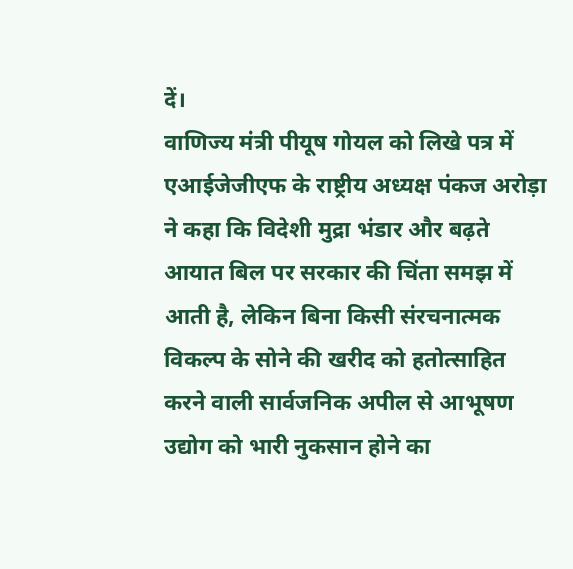दें।
वाणिज्य मंत्री पीयूष गोयल को लिखे पत्र में एआईजेजीएफ के राष्ट्रीय अध्यक्ष पंकज अरोड़ा ने कहा कि विदेशी मुद्रा भंडार और बढ़ते आयात बिल पर सरकार की चिंता समझ में आती है, लेकिन बिना किसी संरचनात्मक विकल्प के सोने की खरीद को हतोत्साहित करने वाली सार्वजनिक अपील से आभूषण उद्योग को भारी नुकसान होने का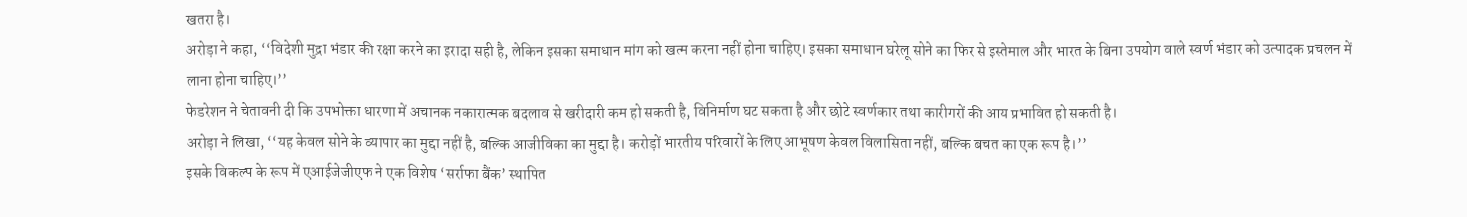खतरा है।
अरोड़ा ने कहा, ‘‘विदेशी मुद्रा भंडार की रक्षा करने का इरादा सही है, लेकिन इसका समाधान मांग को खत्म करना नहीं होना चाहिए। इसका समाधान घरेलू सोने का फिर से इस्तेमाल और भारत के बिना उपयोग वाले स्वर्ण भंडार को उत्पादक प्रचलन में लाना होना चाहिए।’’
फेडरेशन ने चेतावनी दी कि उपभोक्ता धारणा में अचानक नकारात्मक बदलाव से खरीदारी कम हो सकती है, विनिर्माण घट सकता है और छोटे स्वर्णकार तथा कारीगरों की आय प्रभावित हो सकती है।
अरोड़ा ने लिखा, ‘‘यह केवल सोने के व्यापार का मुद्दा नहीं है, बल्कि आजीविका का मुद्दा है। करोड़ों भारतीय परिवारों के लिए आभूषण केवल विलासिता नहीं, बल्कि बचत का एक रूप है।’’
इसके विकल्प के रूप में एआईजेजीएफ ने एक विशेष ‘सर्राफा बैंक’ स्थापित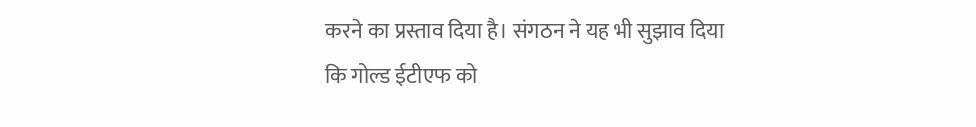करने का प्रस्ताव दिया है। संगठन ने यह भी सुझाव दिया कि गोल्ड ईटीएफ को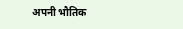अपनी भौतिक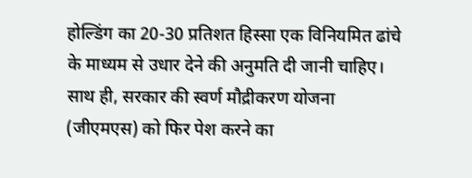होल्डिंग का 20-30 प्रतिशत हिस्सा एक विनियमित ढांचे के माध्यम से उधार देने की अनुमति दी जानी चाहिए। साथ ही, सरकार की स्वर्ण मौद्रीकरण योजना (जीएमएस) को फिर पेश करने का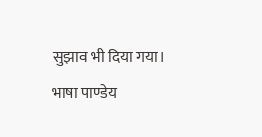सुझाव भी दिया गया।
भाषा पाण्डेय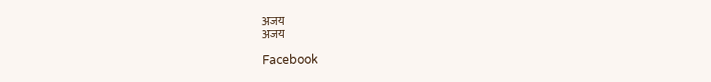अजय
अजय

Facebook